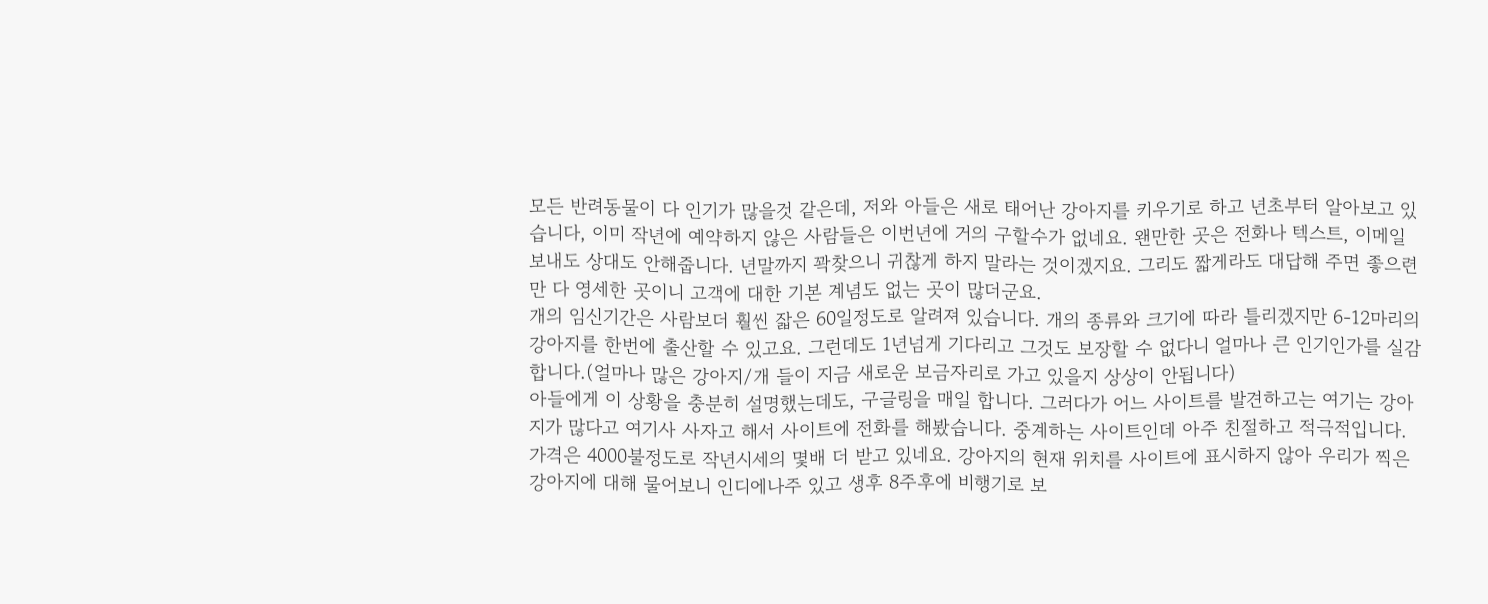모든 반려동물이 다 인기가 많을것 같은데, 저와 아들은 새로 태어난 강아지를 키우기로 하고 년초부터 알아보고 있습니다, 이미 작년에 예약하지 않은 사람들은 이번년에 거의 구할수가 없네요. 왠만한 곳은 전화나 텍스트, 이메일 보내도 상대도 안해줍니다. 년말까지 꽉찾으니 귀찮게 하지 말라는 것이겠지요. 그리도 짧게라도 대답해 주면 좋으련만 다 영세한 곳이니 고객에 대한 기본 계념도 없는 곳이 많더군요.
개의 임신기간은 사람보더 훨씬 잛은 60일정도로 알려져 있습니다. 개의 종류와 크기에 따라 틀리겠지만 6-12마리의 강아지를 한번에 출산할 수 있고요. 그런데도 1년넘게 기다리고 그것도 보장할 수 없다니 얼마나 큰 인기인가를 실감합니다.(얼마나 많은 강아지/개 들이 지금 새로운 보금자리로 가고 있을지 상상이 안됩니다)
아들에게 이 상황을 충분히 설명했는데도, 구글링을 매일 합니다. 그러다가 어느 사이트를 발견하고는 여기는 강아지가 많다고 여기사 사자고 해서 사이트에 전화를 해봤습니다. 중계하는 사이트인데 아주 친절하고 적극적입니다. 가격은 4000불정도로 작년시세의 몇배 더 받고 있네요. 강아지의 현재 위치를 사이트에 표시하지 않아 우리가 찍은 강아지에 대해 물어보니 인디에나주 있고 생후 8주후에 비행기로 보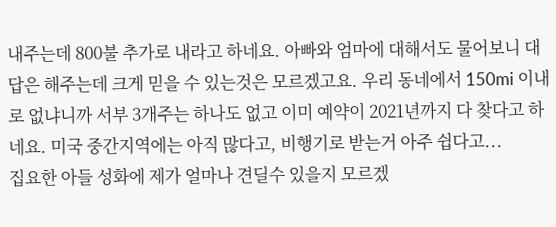내주는데 800불 추가로 내라고 하네요. 아빠와 엄마에 대해서도 물어보니 대답은 해주는데 크게 믿을 수 있는것은 모르겠고요. 우리 동네에서 150mi 이내로 없냐니까 서부 3개주는 하나도 없고 이미 예약이 2021년까지 다 찾다고 하네요. 미국 중간지역에는 아직 많다고, 비행기로 받는거 아주 쉽다고...
집요한 아들 성화에 제가 얼마나 견딜수 있을지 모르겠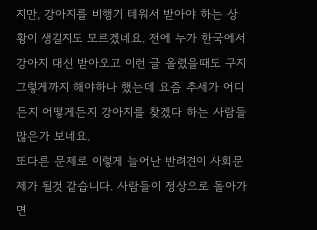지만, 강아지를 비행기 테워서 받아야 하는 상황이 생길지도 모르겠네요. 전에 누가 한국에서 강아지 대신 받아오고 이런 글 올렸을때도 구지 그렇게까지 해야하나 했는데 요즘 추세가 어디든지 어떻게든지 강아지를 찾겠다 하는 사람들 많은가 보네요.
또다른 문제로 이렇게 늘어난 반려견이 사회문제가 될것 같습니다. 사람들이 정상으로 돌아가면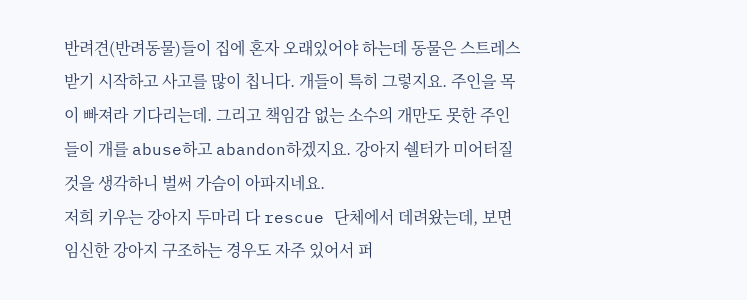반려견(반려동물)들이 집에 혼자 오래있어야 하는데 동물은 스트레스 받기 시작하고 사고를 많이 칩니다. 개들이 특히 그렇지요. 주인을 목이 빠져라 기다리는데. 그리고 책임감 없는 소수의 개만도 못한 주인들이 개를 abuse하고 abandon하겠지요. 강아지 쉘터가 미어터질것을 생각하니 벌써 가슴이 아파지네요.
저희 키우는 강아지 두마리 다 rescue 단체에서 데려왔는데, 보면 임신한 강아지 구조하는 경우도 자주 있어서 퍼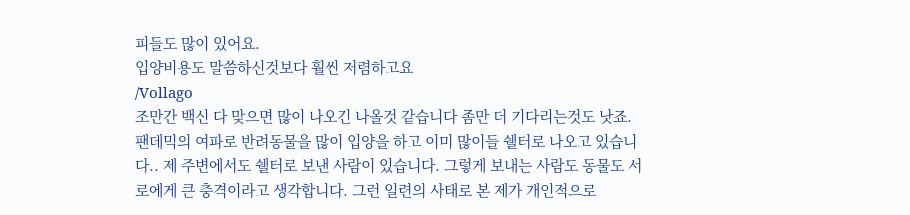피들도 많이 있어요.
입양비용도 말씀하신것보다 훨씬 저렴하고요
/Vollago
조만간 백신 다 맞으면 많이 나오긴 나올것 같습니다 좀만 더 기다리는것도 낫죠.
팬데믹의 여파로 반려동물을 많이 입양을 하고 이미 많이들 쉘터로 나오고 있습니다.. 제 주변에서도 쉘터로 보낸 사람이 있습니다. 그렇게 보내는 사람도 동물도 서로에게 큰 충격이라고 생각합니다. 그런 일련의 사태로 본 제가 개인적으로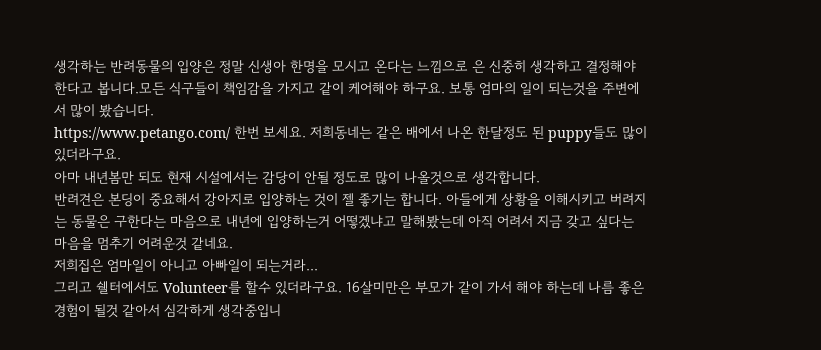생각하는 반려동물의 입양은 정말 신생아 한명을 모시고 온다는 느낌으로 은 신중히 생각하고 결정해야 한다고 봅니다.모든 식구들이 책임감을 가지고 같이 케어해야 하구요. 보통 엄마의 일이 되는것을 주변에서 많이 봤습니다.
https://www.petango.com/ 한번 보세요. 저희동네는 같은 배에서 나온 한달정도 된 puppy들도 많이 있더라구요.
아마 내년봄만 되도 현재 시설에서는 감당이 안될 정도로 많이 나올것으로 생각합니다.
반려견은 본딩이 중요해서 강아지로 입양하는 것이 젤 좋기는 합니다. 아들에게 상황을 이해시키고 버려지는 동물은 구한다는 마음으로 내년에 입양하는거 어떻겠냐고 말해봤는데 아직 어려서 지금 갖고 싶다는 마음을 멈추기 어려운것 같네요.
저희집은 엄마일이 아니고 아빠일이 되는거라...
그리고 쉘터에서도 Volunteer를 할수 있더라구요. 16살미만은 부모가 같이 가서 해야 하는데 나름 좋은 경험이 될것 같아서 심각하게 생각중입니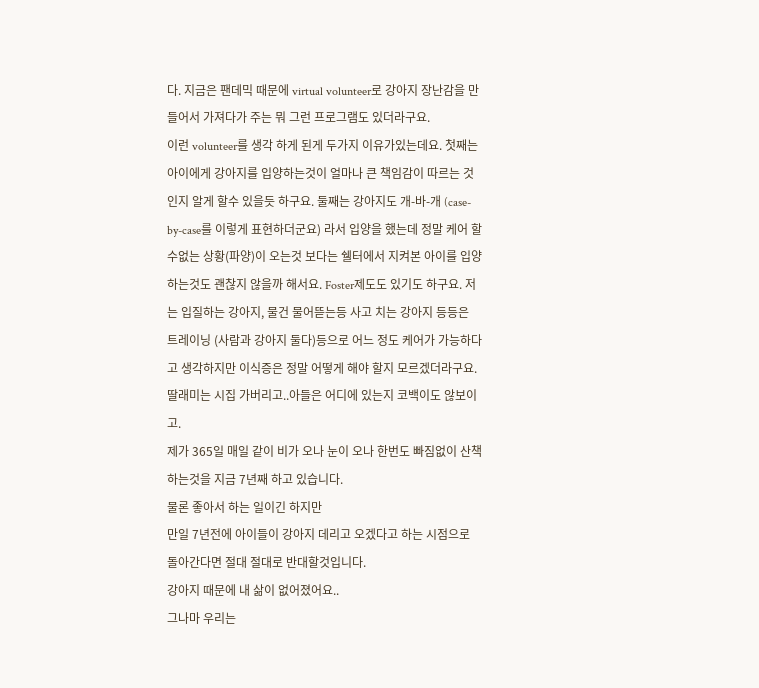다. 지금은 팬데믹 때문에 virtual volunteer로 강아지 장난감을 만들어서 가져다가 주는 뭐 그런 프로그램도 있더라구요.
이런 volunteer를 생각 하게 된게 두가지 이유가있는데요. 첫째는 아이에게 강아지를 입양하는것이 얼마나 큰 책임감이 따르는 것인지 알게 할수 있을듯 하구요. 둘째는 강아지도 개-바-개 (case-by-case를 이렇게 표현하더군요) 라서 입양을 했는데 정말 케어 할수없는 상황(파양)이 오는것 보다는 쉘터에서 지켜본 아이를 입양하는것도 괜찮지 않을까 해서요. Foster제도도 있기도 하구요. 저는 입질하는 강아지, 물건 물어뜯는등 사고 치는 강아지 등등은 트레이닝 (사람과 강아지 둘다)등으로 어느 정도 케어가 가능하다고 생각하지만 이식증은 정말 어떻게 해야 할지 모르겠더라구요.
딸래미는 시집 가버리고..아들은 어디에 있는지 코백이도 않보이고.
제가 365일 매일 같이 비가 오나 눈이 오나 한번도 빠짐없이 산책하는것을 지금 7년째 하고 있습니다.
물론 좋아서 하는 일이긴 하지만
만일 7년전에 아이들이 강아지 데리고 오겠다고 하는 시점으로 돌아간다면 절대 절대로 반대할것입니다.
강아지 때문에 내 삶이 없어졌어요..
그나마 우리는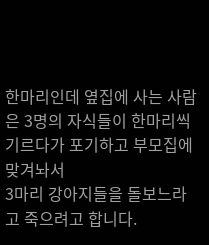한마리인데 옆집에 사는 사람은 3명의 자식들이 한마리씩 기르다가 포기하고 부모집에 맞겨놔서
3마리 강아지들을 돌보느라고 죽으려고 합니다.